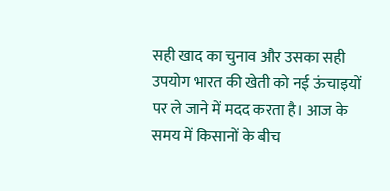सही खाद का चुनाव और उसका सही उपयोग भारत की खेती को नई ऊंचाइयों पर ले जाने में मदद करता है। आज के समय में किसानों के बीच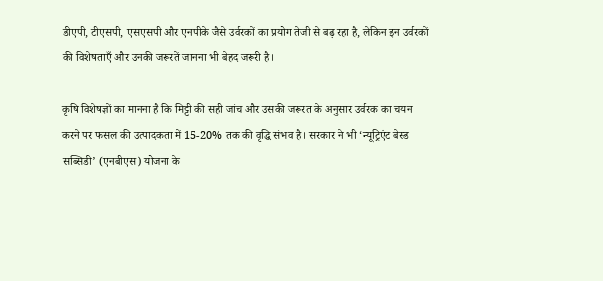डीएपी, टीएसपी, एसएसपी और एनपीके जैसे उर्वरकों का प्रयोग तेजी से बढ़ रहा है, लेकिन इन उर्वरकों की विशेषताएँ और उनकी जरूरतें जानना भी बेहद जरूरी है।

कृषि विशेषज्ञों का मानना है कि मिट्टी की सही जांच और उसकी जरूरत के अनुसार उर्वरक का चयन करने पर फसल की उत्पादकता में 15-20% तक की वृद्धि संभव है। सरकार ने भी ‘न्यूट्रिएंट बेस्ड सब्सिडी’ (एनबीएस) योजना के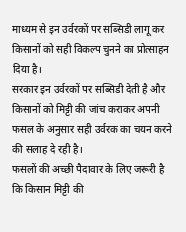माध्यम से इन उर्वरकों पर सब्सिडी लागू कर किसानों को सही विकल्प चुनने का प्रोत्साहन दिया है।
सरकार इन उर्वरकों पर सब्सिडी देती है और किसानों को मिट्टी की जांच कराकर अपनी फसल के अनुसार सही उर्वरक का चयन करने की सलाह दे रही है।
फसलों की अच्छी पैदावार के लिए जरूरी है कि किसान मिट्टी की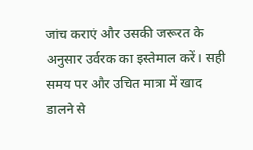जांच कराएं और उसकी जरूरत के अनुसार उर्वरक का इस्तेमाल करें। सही समय पर और उचित मात्रा में खाद डालने से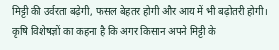मिट्टी की उर्वरता बढ़ेगी, फसल बेहतर होगी और आय में भी बढ़ोतरी होगी। कृषि विशेषज्ञों का कहना है कि अगर किसान अपने मिट्टी के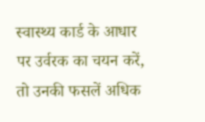स्वास्थ्य कार्ड के आधार पर उर्वरक का चयन करें, तो उनकी फसलें अधिक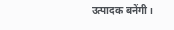उत्पादक बनेंगी।